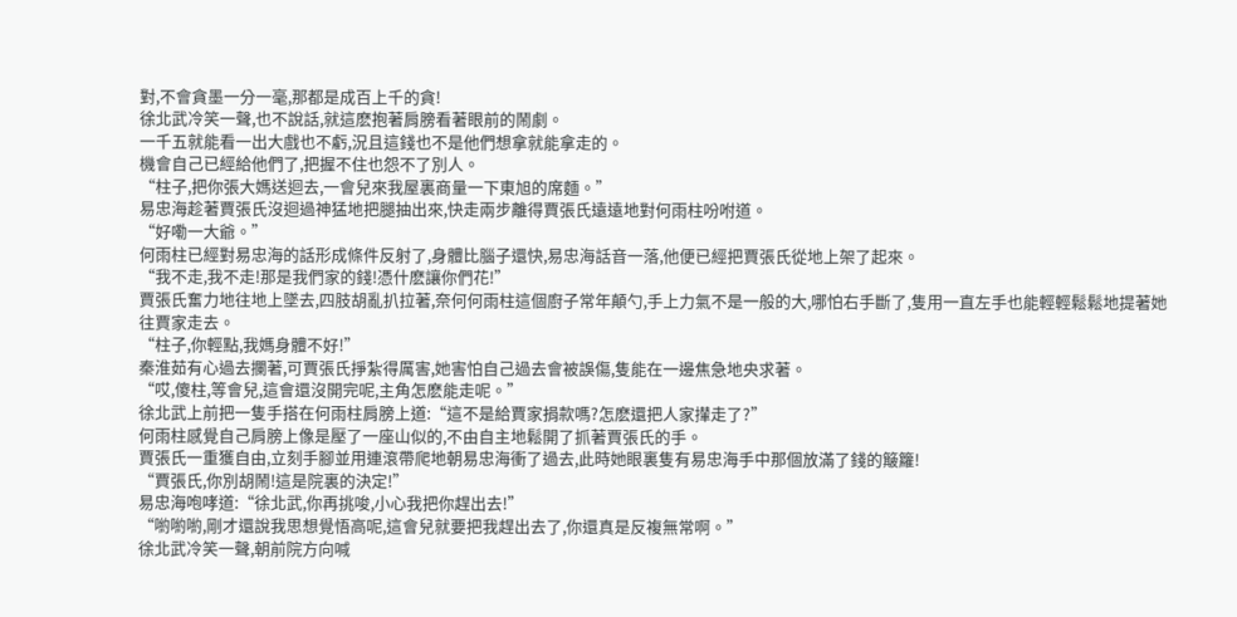對,不會貪墨一分一毫,那都是成百上千的貪!
徐北武冷笑一聲,也不說話,就這麽抱著肩膀看著眼前的鬧劇。
一千五就能看一出大戲也不虧,況且這錢也不是他們想拿就能拿走的。
機會自己已經給他們了,把握不住也怨不了別人。
“柱子,把你張大媽送迴去,一會兒來我屋裏商量一下東旭的席麵。”
易忠海趁著賈張氏沒迴過神猛地把腿抽出來,快走兩步離得賈張氏遠遠地對何雨柱吩咐道。
“好嘞一大爺。”
何雨柱已經對易忠海的話形成條件反射了,身體比腦子還快,易忠海話音一落,他便已經把賈張氏從地上架了起來。
“我不走,我不走!那是我們家的錢!憑什麽讓你們花!”
賈張氏奮力地往地上墜去,四肢胡亂扒拉著,奈何何雨柱這個廚子常年顛勺,手上力氣不是一般的大,哪怕右手斷了,隻用一直左手也能輕輕鬆鬆地提著她往賈家走去。
“柱子,你輕點,我媽身體不好!”
秦淮茹有心過去攔著,可賈張氏掙紮得厲害,她害怕自己過去會被誤傷,隻能在一邊焦急地央求著。
“哎,傻柱,等會兒,這會還沒開完呢,主角怎麽能走呢。”
徐北武上前把一隻手搭在何雨柱肩膀上道:“這不是給賈家捐款嗎?怎麽還把人家攆走了?”
何雨柱感覺自己肩膀上像是壓了一座山似的,不由自主地鬆開了抓著賈張氏的手。
賈張氏一重獲自由,立刻手腳並用連滾帶爬地朝易忠海衝了過去,此時她眼裏隻有易忠海手中那個放滿了錢的簸籮!
“賈張氏,你別胡鬧!這是院裏的決定!”
易忠海咆哮道:“徐北武,你再挑唆,小心我把你趕出去!”
“喲喲喲,剛才還說我思想覺悟高呢,這會兒就要把我趕出去了,你還真是反複無常啊。”
徐北武冷笑一聲,朝前院方向喊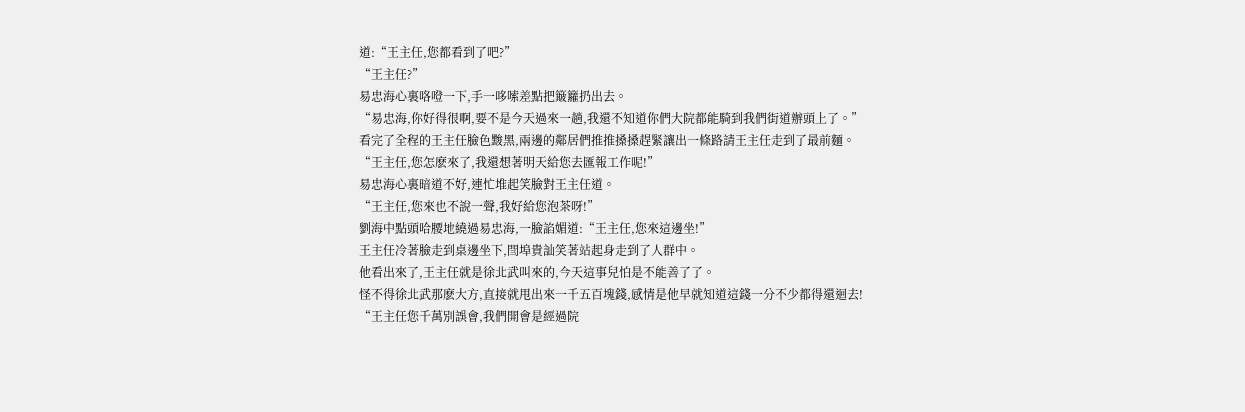道:“王主任,您都看到了吧?”
“王主任?”
易忠海心裏咯噔一下,手一哆嗦差點把簸籮扔出去。
“易忠海,你好得很啊,要不是今天過來一趟,我還不知道你們大院都能騎到我們街道辦頭上了。”
看完了全程的王主任臉色黢黑,兩邊的鄰居們推推搡搡趕緊讓出一條路請王主任走到了最前麵。
“王主任,您怎麽來了,我還想著明天給您去匯報工作呢!”
易忠海心裏暗道不好,連忙堆起笑臉對王主任道。
“王主任,您來也不說一聲,我好給您泡茶呀!”
劉海中點頭哈腰地繞過易忠海,一臉諂媚道:“王主任,您來這邊坐!”
王主任冷著臉走到桌邊坐下,閆埠貴訕笑著站起身走到了人群中。
他看出來了,王主任就是徐北武叫來的,今天這事兒怕是不能善了了。
怪不得徐北武那麽大方,直接就甩出來一千五百塊錢,感情是他早就知道這錢一分不少都得還迴去!
“王主任您千萬別誤會,我們開會是經過院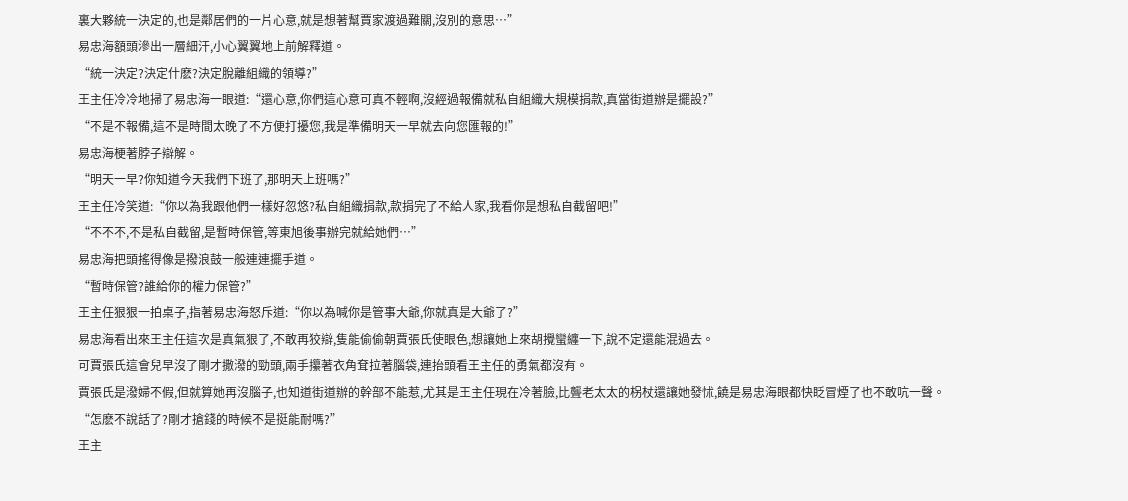裏大夥統一決定的,也是鄰居們的一片心意,就是想著幫賈家渡過難關,沒別的意思…”
易忠海額頭滲出一層細汗,小心翼翼地上前解釋道。
“統一決定?決定什麽?決定脫離組織的領導?”
王主任冷冷地掃了易忠海一眼道:“還心意,你們這心意可真不輕啊,沒經過報備就私自組織大規模捐款,真當街道辦是擺設?”
“不是不報備,這不是時間太晚了不方便打擾您,我是準備明天一早就去向您匯報的!”
易忠海梗著脖子辯解。
“明天一早?你知道今天我們下班了,那明天上班嗎?”
王主任冷笑道:“你以為我跟他們一樣好忽悠?私自組織捐款,款捐完了不給人家,我看你是想私自截留吧!”
“不不不,不是私自截留,是暫時保管,等東旭後事辦完就給她們…”
易忠海把頭搖得像是撥浪鼓一般連連擺手道。
“暫時保管?誰給你的權力保管?”
王主任狠狠一拍桌子,指著易忠海怒斥道:“你以為喊你是管事大爺,你就真是大爺了?”
易忠海看出來王主任這次是真氣狠了,不敢再狡辯,隻能偷偷朝賈張氏使眼色,想讓她上來胡攪蠻纏一下,說不定還能混過去。
可賈張氏這會兒早沒了剛才撒潑的勁頭,兩手攥著衣角耷拉著腦袋,連抬頭看王主任的勇氣都沒有。
賈張氏是潑婦不假,但就算她再沒腦子,也知道街道辦的幹部不能惹,尤其是王主任現在冷著臉,比聾老太太的柺杖還讓她發怵,饒是易忠海眼都快眨冒煙了也不敢吭一聲。
“怎麽不說話了?剛才搶錢的時候不是挺能耐嗎?”
王主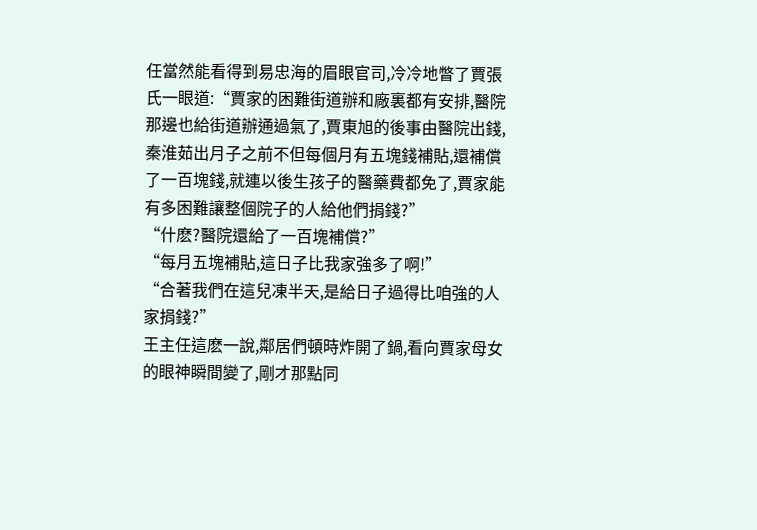任當然能看得到易忠海的眉眼官司,冷冷地瞥了賈張氏一眼道:“賈家的困難街道辦和廠裏都有安排,醫院那邊也給街道辦通過氣了,賈東旭的後事由醫院出錢,秦淮茹出月子之前不但每個月有五塊錢補貼,還補償了一百塊錢,就連以後生孩子的醫藥費都免了,賈家能有多困難讓整個院子的人給他們捐錢?”
“什麽?醫院還給了一百塊補償?”
“每月五塊補貼,這日子比我家強多了啊!”
“合著我們在這兒凍半天,是給日子過得比咱強的人家捐錢?”
王主任這麽一說,鄰居們頓時炸開了鍋,看向賈家母女的眼神瞬間變了,剛才那點同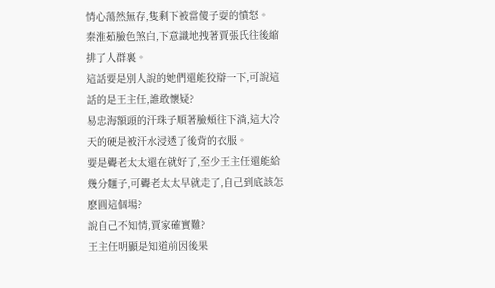情心蕩然無存,隻剩下被當傻子耍的憤怒。
秦淮茹臉色煞白,下意識地拽著賈張氏往後縮排了人群裏。
這話要是別人說的她們還能狡辯一下,可說這話的是王主任,誰敢懷疑?
易忠海額頭的汗珠子順著臉頰往下淌,這大冷天的硬是被汗水浸透了後背的衣服。
要是聾老太太還在就好了,至少王主任還能給幾分麵子,可聾老太太早就走了,自己到底該怎麽圓這個場?
說自己不知情,賈家確實難?
王主任明顯是知道前因後果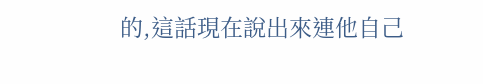的,這話現在說出來連他自己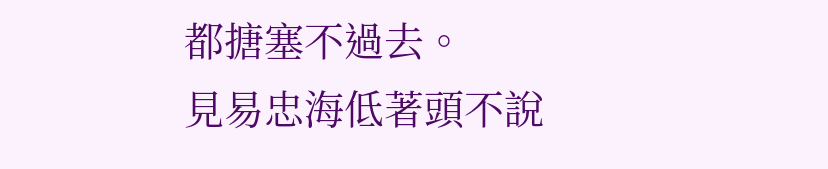都搪塞不過去。
見易忠海低著頭不說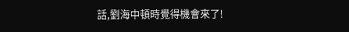話,劉海中頓時覺得機會來了!